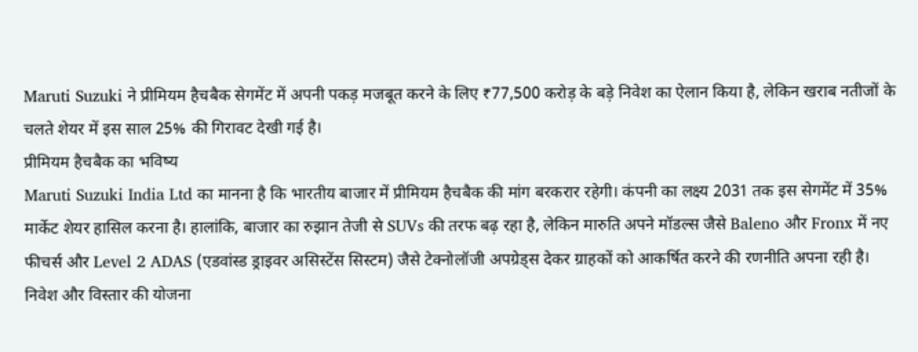Maruti Suzuki ने प्रीमियम हैचबैक सेगमेंट में अपनी पकड़ मजबूत करने के लिए ₹77,500 करोड़ के बड़े निवेश का ऐलान किया है, लेकिन खराब नतीजों के चलते शेयर में इस साल 25% की गिरावट देखी गई है।
प्रीमियम हैचबैक का भविष्य
Maruti Suzuki India Ltd का मानना है कि भारतीय बाजार में प्रीमियम हैचबैक की मांग बरकरार रहेगी। कंपनी का लक्ष्य 2031 तक इस सेगमेंट में 35% मार्केट शेयर हासिल करना है। हालांकि, बाजार का रुझान तेजी से SUVs की तरफ बढ़ रहा है, लेकिन मारुति अपने मॉडल्स जैसे Baleno और Fronx में नए फीचर्स और Level 2 ADAS (एडवांस्ड ड्राइवर असिस्टेंस सिस्टम) जैसे टेक्नोलॉजी अपग्रेड्स देकर ग्राहकों को आकर्षित करने की रणनीति अपना रही है।
निवेश और विस्तार की योजना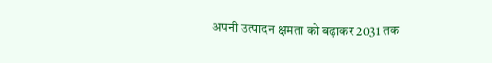अपनी उत्पादन क्षमता को बढ़ाकर 2031 तक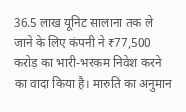36.5 लाख यूनिट सालाना तक ले जाने के लिए कंपनी ने ₹77,500 करोड़ का भारी-भरकम निवेश करने का वादा किया है। मारुति का अनुमान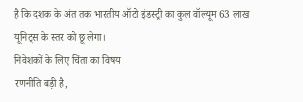है कि दशक के अंत तक भारतीय ऑटो इंडस्ट्री का कुल वॉल्यूम 63 लाख यूनिट्स के स्तर को छू लेगा।
निवेशकों के लिए चिंता का विषय
रणनीति बड़ी है,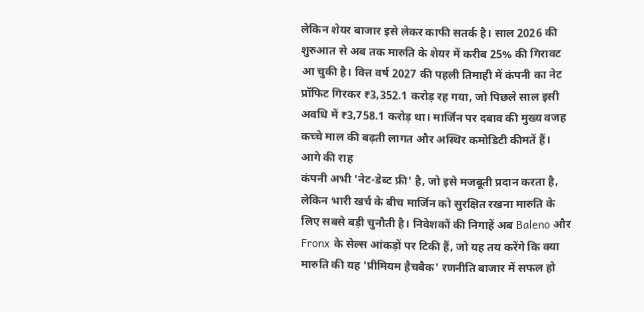लेकिन शेयर बाजार इसे लेकर काफी सतर्क है। साल 2026 की शुरुआत से अब तक मारुति के शेयर में करीब 25% की गिरावट आ चुकी है। वित्त वर्ष 2027 की पहली तिमाही में कंपनी का नेट प्रॉफिट गिरकर ₹3,352.1 करोड़ रह गया, जो पिछले साल इसी अवधि में ₹3,758.1 करोड़ था। मार्जिन पर दबाव की मुख्य वजह कच्चे माल की बढ़ती लागत और अस्थिर कमोडिटी कीमतें हैं।
आगे की राह
कंपनी अभी 'नेट-डेब्ट फ्री' है, जो इसे मजबूती प्रदान करता है, लेकिन भारी खर्च के बीच मार्जिन को सुरक्षित रखना मारुति के लिए सबसे बड़ी चुनौती है। निवेशकों की निगाहें अब Baleno और Fronx के सेल्स आंकड़ों पर टिकी हैं, जो यह तय करेंगे कि क्या मारुति की यह 'प्रीमियम हैचबैक' रणनीति बाजार में सफल हो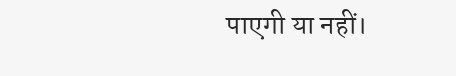पाएगी या नहीं।